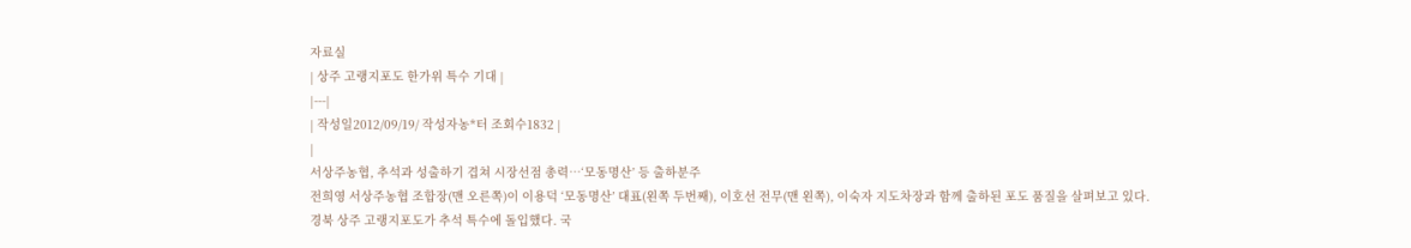자료실
| 상주 고랭지포도 한가위 특수 기대 |
|---|
| 작성일2012/09/19/ 작성자농*터 조회수1832 |
|
서상주농협, 추석과 성출하기 겹쳐 시장선점 총력…‘모동명산’ 등 출하분주
전희영 서상주농협 조합장(맨 오른쪽)이 이용덕 ‘모동명산’ 대표(왼쪽 두번째), 이호선 전무(맨 왼쪽), 이숙자 지도차장과 함께 출하된 포도 품질을 살펴보고 있다.
경북 상주 고랭지포도가 추석 특수에 돌입했다. 국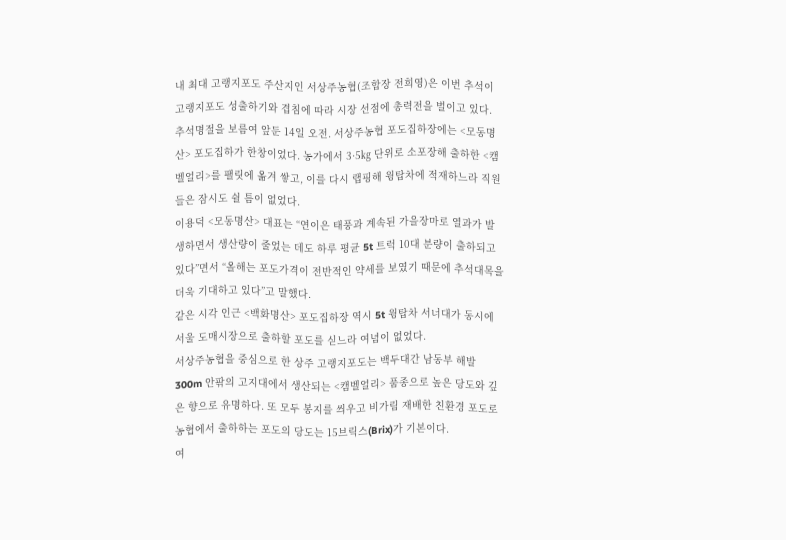내 최대 고랭지포도 주산지인 서상주농협(조합장 전희영)은 이번 추석이 고랭지포도 성출하기와 겹침에 따라 시장 선점에 총력전을 벌이고 있다.
추석명절을 보름여 앞둔 14일 오전. 서상주농협 포도집하장에는 <모동명산> 포도집하가 한창이었다. 농가에서 3·5㎏ 단위로 소포장해 출하한 <캠벨얼리>를 팰릿에 옮겨 쌓고, 이를 다시 랩핑해 윙탑차에 적재하느라 직원들은 잠시도 쉴 틈이 없었다.
이용덕 <모동명산> 대표는 “연이은 태풍과 계속된 가을장마로 열과가 발생하면서 생산량이 줄었는 데도 하루 평균 5t 트럭 10대 분량이 출하되고 있다”면서 “올해는 포도가격이 전반적인 약세를 보였기 때문에 추석대목을 더욱 기대하고 있다”고 말했다.
같은 시각 인근 <백화명산> 포도집하장 역시 5t 윙탑차 서너대가 동시에 서울 도매시장으로 출하할 포도를 싣느라 여념이 없었다.
서상주농협을 중심으로 한 상주 고랭지포도는 백두대간 남동부 해발 300m 안팎의 고지대에서 생산되는 <캠벨얼리> 품종으로 높은 당도와 깊은 향으로 유명하다. 또 모두 봉지를 씌우고 비가림 재배한 친환경 포도로 농협에서 출하하는 포도의 당도는 15브릭스(Brix)가 기본이다.
여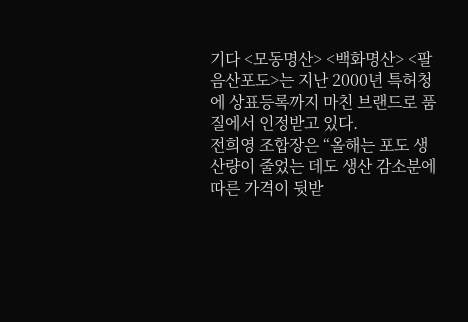기다 <모동명산> <백화명산> <팔음산포도>는 지난 2000년 특허청에 상표등록까지 마친 브랜드로 품질에서 인정받고 있다.
전희영 조합장은 “올해는 포도 생산량이 줄었는 데도 생산 감소분에 따른 가격이 뒷받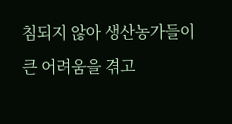침되지 않아 생산농가들이 큰 어려움을 겪고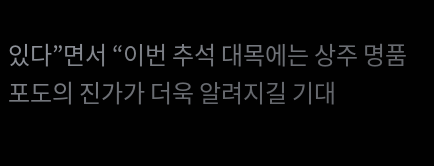있다”면서 “이번 추석 대목에는 상주 명품포도의 진가가 더욱 알려지길 기대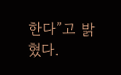한다”고 밝혔다.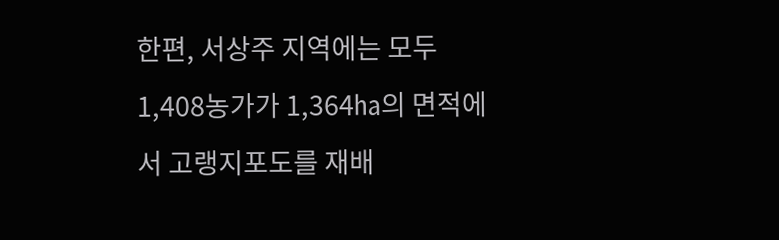한편, 서상주 지역에는 모두 1,408농가가 1,364㏊의 면적에서 고랭지포도를 재배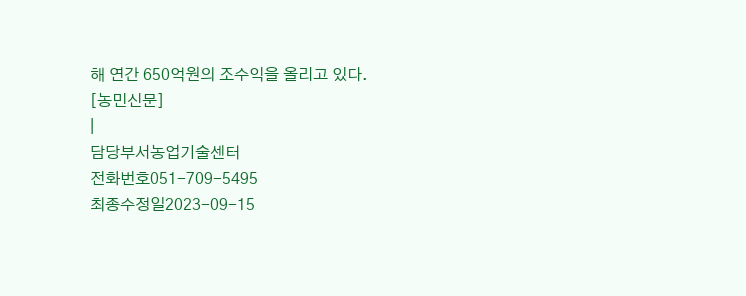해 연간 650억원의 조수익을 올리고 있다.
[농민신문]
|
담당부서농업기술센터
전화번호051-709-5495
최종수정일2023-09-15